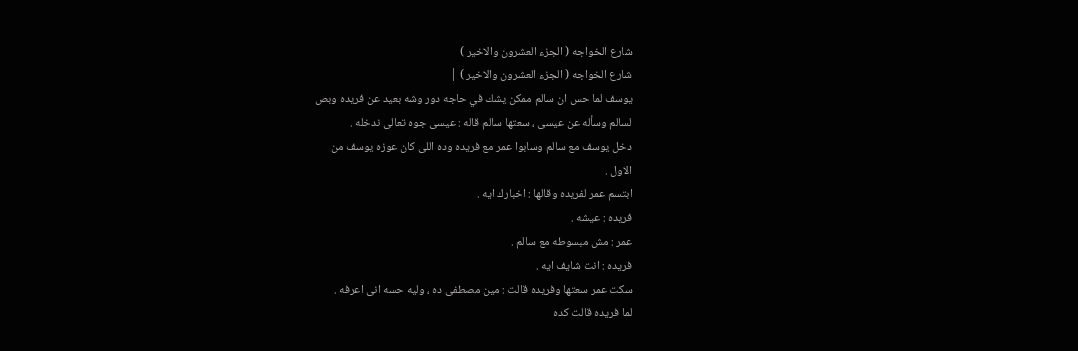شارع الخواجه ( الجزء العشرون والاخير )
شارع الخواجه ( الجزء العشرون والاخير ) |
يوسف لما حس ان سالم ممكن يشك في حاجه دور وشه بعيد عن فريده وبص
لسالم وسأله عن عيسى ، سعتها سالم قاله : عيسى جوه تعالى ندخله .
دخل يوسف مع سالم وسابوا عمر مع فريده وده اللى كان عوزه يوسف من
الاول .
ابتسم عمر لفريده وقالها : اخبارك ايه .
فريده : عيشه .
عمر : مش مبسوطه مع سالم .
فريده : انت شايف ايه .
سكت عمر سعتها وفريده قالت : مين مصطفى ده ، وليه حسه انى اعرفه .
لما فريده قالت كده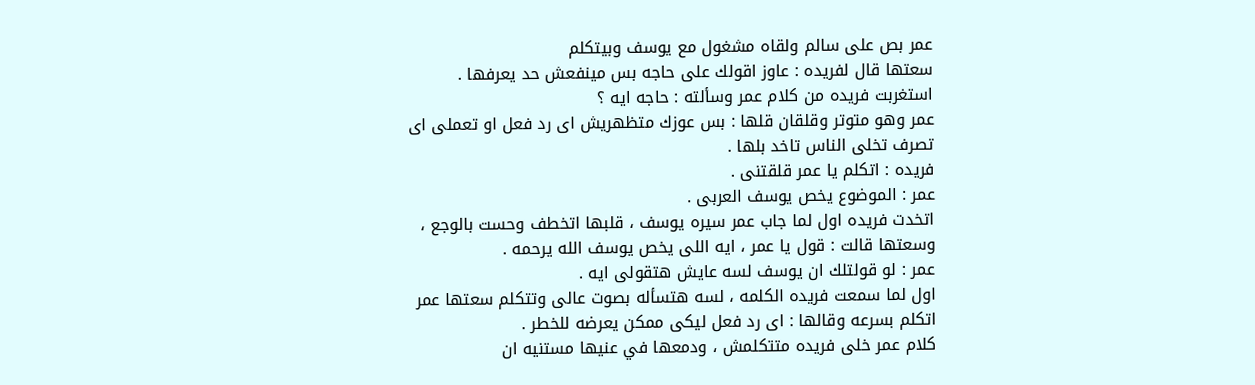عمر بص على سالم ولقاه مشغول مع يوسف وبيتكلم
سعتها قال لفريده : عاوز اقولك على حاجه بس مينفعش حد يعرفها .
استغربت فريده من كلام عمر وسألته : حاجه ايه ؟
عمر وهو متوتر وقلقان قلها : بس عوزك متظهريش اى رد فعل او تعملى اى
تصرف تخلى الناس تاخد بلها .
فريده : اتكلم يا عمر قلقتنى .
عمر : الموضوع يخص يوسف العربى .
اتخدت فريده اول لما جاب عمر سيره يوسف ، قلبها اتخطف وحست بالوجع ،
وسعتها قالت : قول يا عمر ، ايه اللى يخص يوسف الله يرحمه .
عمر : لو قولتلك ان يوسف لسه عايش هتقولى ايه .
اول لما سمعت فريده الكلمه ، لسه هتسأله بصوت عالى وتتكلم سعتها عمر
اتكلم بسرعه وقالها : اى رد فعل ليكى ممكن يعرضه للخطر .
كلام عمر خلى فريده متتكلمش ، ودمعها في عنيها مستنيه ان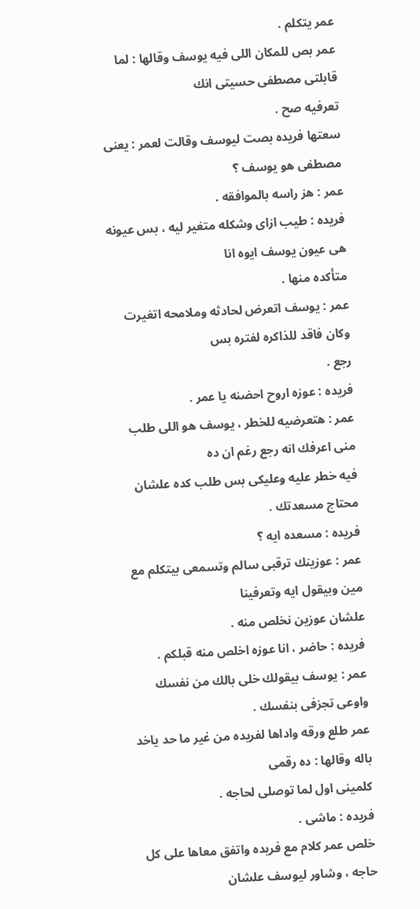عمر يتكلم .
عمر بص للمكان اللى فيه يوسف وقالها : لما قابلتى مصطفى حسيتى انك
تعرفيه صح .
سعتها فريده بصت ليوسف وقالت لعمر : يعنى مصطفى هو يوسف ؟
عمر : هز راسه بالموافقه .
فريده : طيب ازاى وشكله متغير ليه ، بس عيونه هى عيون يوسف ايوه انا
متأكده منها .
عمر : يوسف اتعرض لحادثه وملامحه اتغيرت وكان فاقد للذاكره لفتره بس
رجع .
فريده : عوزه اروح احضنه يا عمر .
عمر : هتعرضيه للخطر ، يوسف هو اللى طلب منى اعرفك انه رجع رغم ان ده
فيه خطر عليه وعليكى بس طلب كده علشان محتاج مسعدتك .
فريده : مسعده ايه ؟
عمر : عوزينك ترقبى سالم وتسمعى بيتكلم مع مين وبيقول ايه وتعرفينا
علشان عوزين نخلص منه .
فريده : حاضر ، انا عوزه اخلص منه قبلكم .
عمر : يوسف بيقولك خلى بالك من نفسك واوعى تجزفى بنفسك .
عمر طلع ورقه واداها لفريده من غير ما حد ياخد باله وقالها : ده رقمى
كلمينى اول لما توصلى لحاجه .
فريده : ماشى .
خلص عمر كلام مع فريده واتفق معاها على كل حاجه ، وشاور ليوسف علشان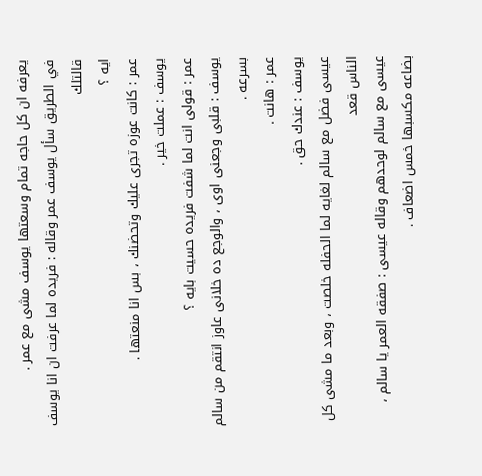يعرفه ان كل حاجه تمام وسعتها يوسف مشى مع عمر .
في الطريق سأل يوسف عمر وقاله : فريده لما عرفت ان انا يوسف قالتلك
ايه ؟
عمر : كانت عوزه تجرى عليك وتحضنك ، بس انا منعتها .
يوسف : عملت خير .
عمر : قولى انت لما شفت فريده حسيت بايه ؟
يوسف : قلبى وجعنى اوى ، والوجع ده خلانى عاوز انتقم من سالم بسرعه .
عمر : هانت .
يوسف : عندك حق .
عيسى فضل مع سالم لغايه لما الحفله خلصت ، وبعد ما مشى كل الناس قعد
عيسى مع سالم لوحدهم وقاله عيسى : صفقه العمر يا سالم ، بضاعه مكسبها خمس اضعاف .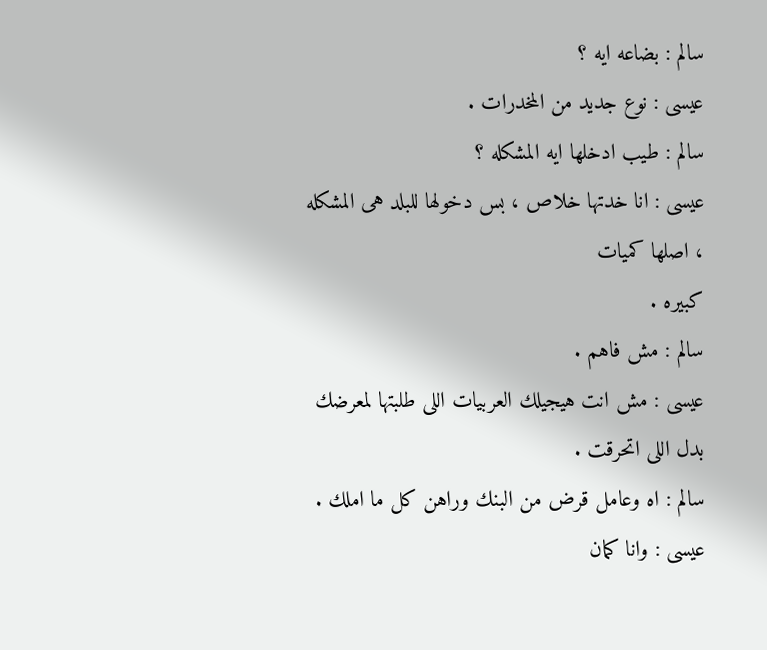سالم : بضاعه ايه ؟
عيسى : نوع جديد من المخدرات .
سالم : طيب ادخلها ايه المشكله ؟
عيسى : انا خدتها خلاص ، بس دخولها للبلد هى المشكله ، اصلها كميات
كبيره .
سالم : مش فاهم .
عيسى : مش انت هيجيلك العربيات اللى طلبتها لمعرضك بدل اللى اتحرقت .
سالم : اه وعامل قرض من البنك وراهن كل ما املك .
عيسى : وانا كمان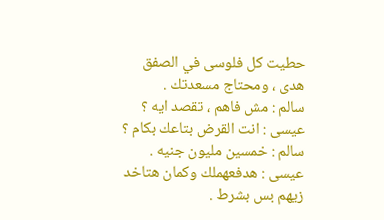حطيت كل فلوسى في الصفق هدى ، ومحتاج مسعدتك .
سالم : مش فاهم ، تقصد ايه ؟
عيسى : انت القرض بتاعك بكام ؟
سالم : خمسين مليون جنيه .
عيسى : هدفعهملك وكمان هتاخد زيهم بس بشرط .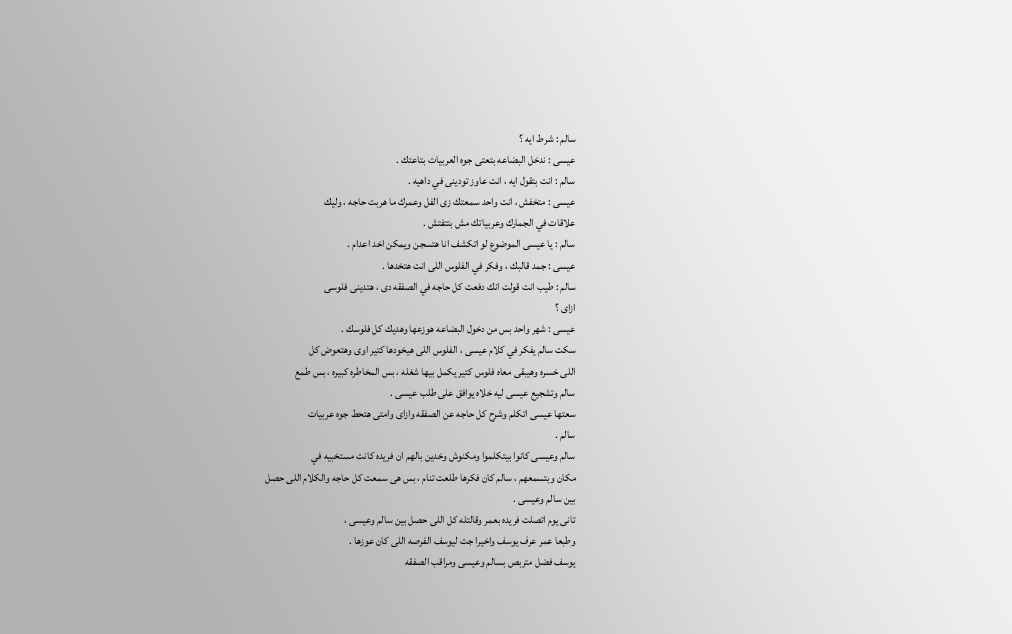سالم : شرط ايه ؟
عيسى : ندخل البضاعه بتعتى جوه العربيات بتاعتك .
سالم : انت بتقول ايه ، انت عاوز تودينى في داهيه .
عيسى : متخفش ، انت واحد سمعتك زى الفل وعمرك ما هربت حاجه ، وليك
علاقات في الجمارك وعربياتك مش بتتفتش .
سالم : يا عيسى الموضوع لو اتكشف انا هتسجن ويمكن اخد اعدام .
عيسى : جمد قالبك ، وفكر في الفلوس اللى انت هتخدها .
سالم : طيب انت قولت انك دفعت كل حاجه في الصفقه دى ، هتدينى فلوسى
ازاى ؟
عيسى : شهر واحد بس من دخول البضاعه هوزعها وهديك كل فلوسك .
سكت سالم يفكر في كلام عيسى ، الفلوس اللى هيخودها كتير اوى وهتعوض كل
اللى خسره وهيبقى معاه فلوس كتير يكمل بيها شغله ، بس المخاطره كبيره ، بس طمع
سالم وتشجيع عيسى ليه خلاه يوافق على طلب عيسى .
سعتها عيسى اتكلم وشرح كل حاجه عن الصفقه وازاى وامتى هتحط جوه عربيات
سالم .
سالم وعيسى كانوا بيتكلموا ومكنوش وخدين بالهم ان فريده كانت مستخبيه في
مكان وبتسمعهم ، سالم كان فكرها طلعت تنام ، بس هى سمعت كل حاجه والكلام اللى حصل
بين سالم وعيسى .
تانى يوم اتصلت فريده بعمر وقالتله كل اللى حصل بين سالم وعيسى ،
وطبعا عمر عرف يوسف واخيرا جت ليوسف الفرصه اللى كان عوزها .
يوسف فضل متربص بسالم وعيسى ومراقب الصفقه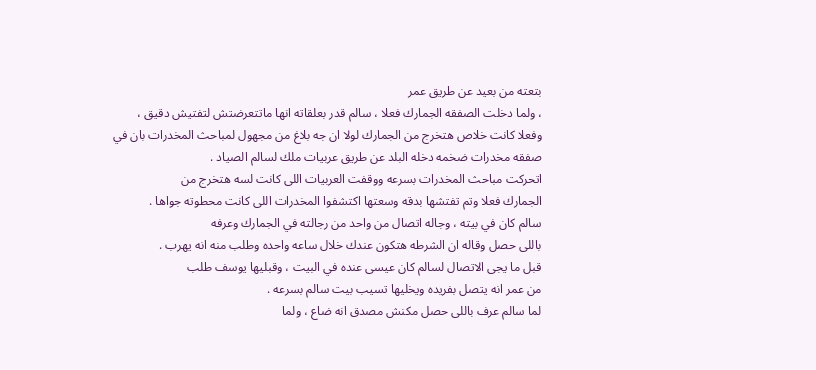بتعته من بعيد عن طريق عمر
، ولما دخلت الصفقه الجمارك فعلا ، سالم قدر بعلقاته انها ماتتعرضتش لتفتيش دقيق ،
وفعلا كانت خلاص هتخرج من الجمارك لولا ان جه بلاغ من مجهول لمباحث المخدرات بان في
صفقه مخدرات ضخمه دخله البلد عن طريق عربيات ملك لسالم الصياد .
اتحركت مباحث المخدرات بسرعه ووقفت العربيات اللى كانت لسه هتخرج من
الجمارك فعلا وتم تفتشها بدقه وسعتها اكتشفوا المخدرات اللى كانت محطوته جواها .
سالم كان في بيته ، وجاله اتصال من واحد من رجالته في الجمارك وعرفه
باللى حصل وقاله ان الشرطه هتكون عندك خلال ساعه واحده وطلب منه انه يهرب .
قبل ما يجى الاتصال لسالم كان عيسى عنده في البيت ، وقبليها يوسف طلب
من عمر انه يتصل بفريده ويخليها تسيب بيت سالم بسرعه .
لما سالم عرف باللى حصل مكنش مصدق انه ضاع ، ولما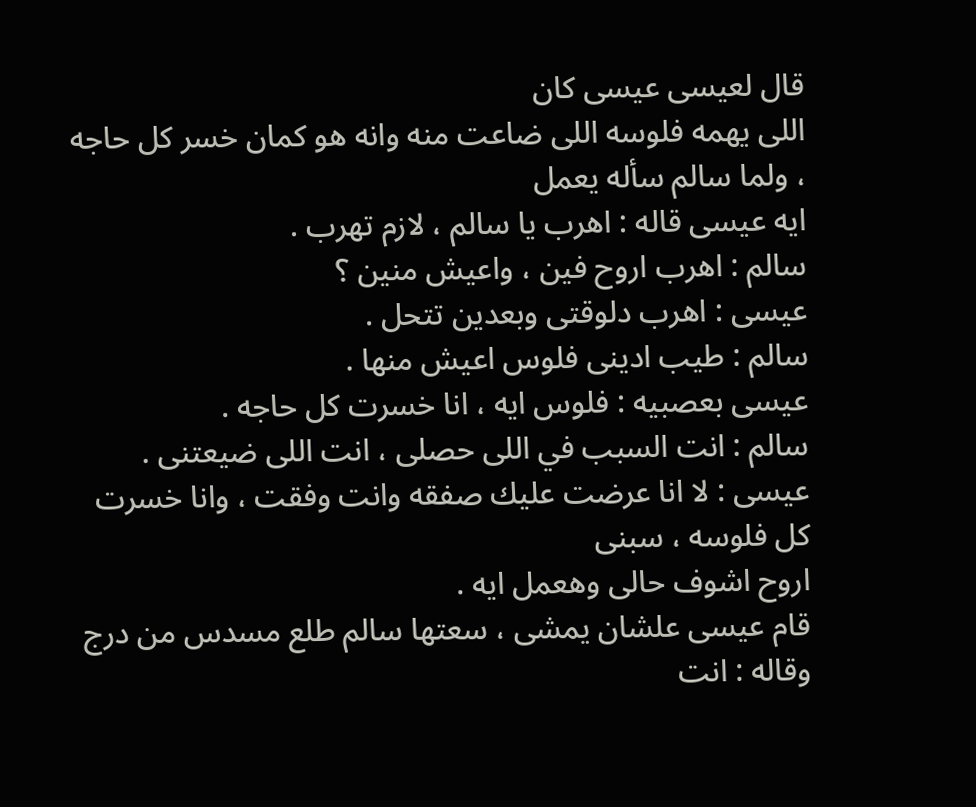قال لعيسى عيسى كان
اللى يهمه فلوسه اللى ضاعت منه وانه هو كمان خسر كل حاجه ، ولما سالم سأله يعمل
ايه عيسى قاله : اهرب يا سالم ، لازم تهرب .
سالم : اهرب اروح فين ، واعيش منين ؟
عيسى : اهرب دلوقتى وبعدين تتحل .
سالم : طيب ادينى فلوس اعيش منها .
عيسى بعصبيه : فلوس ايه ، انا خسرت كل حاجه .
سالم : انت السبب في اللى حصلى ، انت اللى ضيعتنى .
عيسى : لا انا عرضت عليك صفقه وانت وفقت ، وانا خسرت كل فلوسه ، سبنى
اروح اشوف حالى وهعمل ايه .
قام عيسى علشان يمشى ، سعتها سالم طلع مسدس من درج وقاله : انت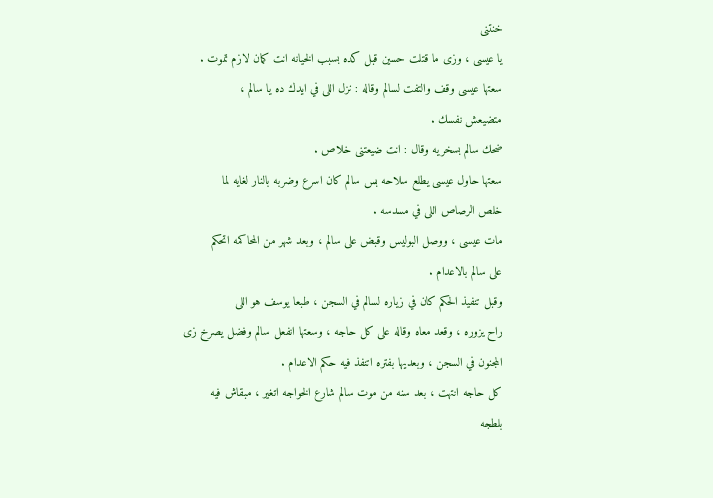خنتنى
يا عيسى ، وزى ما قتلت حسين قبل كده بسبب الخيانه انت كمان لازم تموت .
سعتها عيسى وقف والتفت لسالم وقاله : نزل اللى في ايدك ده يا سالم ،
متضيعش نفسك .
ضحك سالم بسخريه وقال : انت ضيعتنى خلاص .
سعتها حاول عيسى يطلع سلاحه بس سالم كان اسرع وضربه بالنار لغايه لما
خلص الرصاص اللى في مسدسه .
مات عيسى ، ووصل البوليس وقبض على سالم ، وبعد شهر من المحاكمه اتحكم
على سالم بالاعدام .
وقبل تنفيذ الحكم كان في زياره لسالم في السجن ، طبعا يوسف هو اللى
راح يزوره ، وقعد معاه وقاله على كل حاجه ، وسعتها انفعل سالم وفضل يصرخ زى
المجنون في السجن ، وبعديها بفتره اتنفذ فيه حكم الاعدام .
كل حاجه انتهت ، بعد سنه من موت سالم شارع الخواجه اتغير ، مبقاش فيه
بلطجه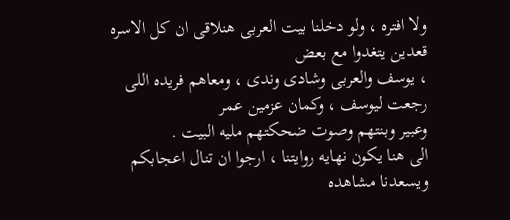ولا افتره ، ولو دخلنا بيت العربى هنلاقى ان كل الاسره قعدين يتغدوا مع بعض
، يوسف والعربى وشادى وندى ، ومعاهم فريده اللى رجعت ليوسف ، وكمان عزمين عمر
وعبير وبنتهم وصوت ضحكتهم مليه البيت .
الى هنا يكون نهايه روايتنا ، ارجوا ان تنال اعجابكم ويسعدنا مشاهده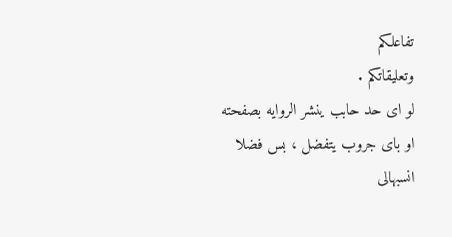تفاعلكم
وتعليقاتكم .
لو اى حد حابب ينشر الروايه بصفحته او باى جروب يتفضل ، بس فضلا
انسبهالى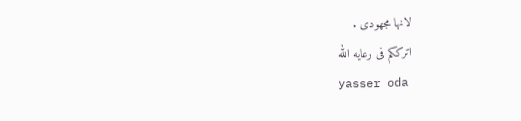لانها مجهودى .
اترككم فى رعايه الله
yasser oda